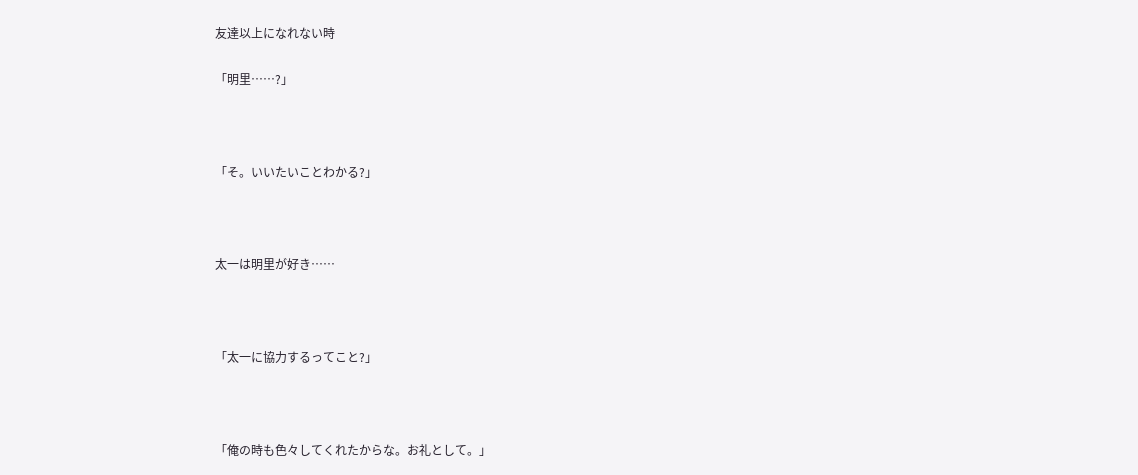友達以上になれない時

「明里……?」



「そ。いいたいことわかる?」



太一は明里が好き……



「太一に協力するってこと?」



「俺の時も色々してくれたからな。お礼として。」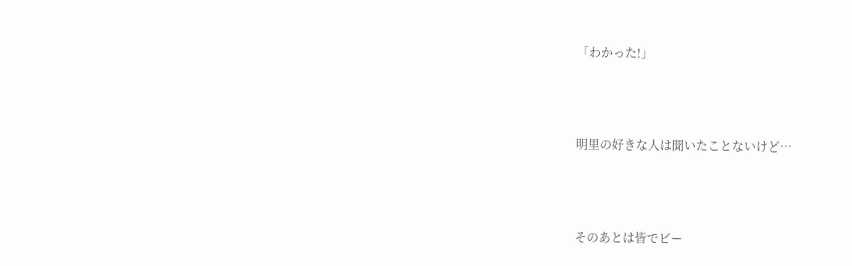「わかった!」



明里の好きな人は聞いたことないけど…



そのあとは皆でビー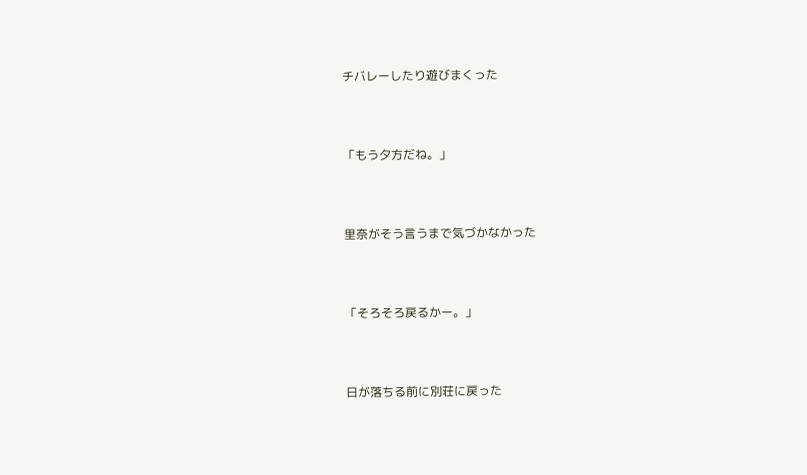チバレーしたり遊びまくった



「もう夕方だね。」



里奈がそう言うまで気づかなかった



「そろそろ戻るかー。」



日が落ちる前に別荘に戻った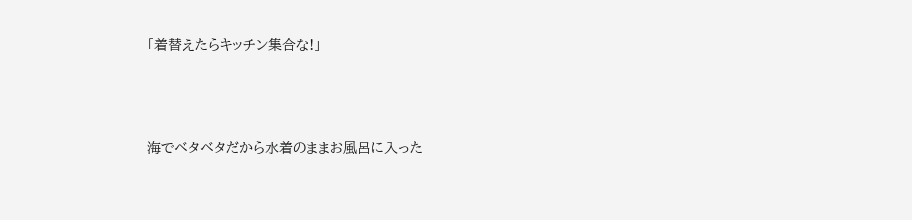「着替えたらキッチン集合な!」



海でベタベタだから水着のままお風呂に入った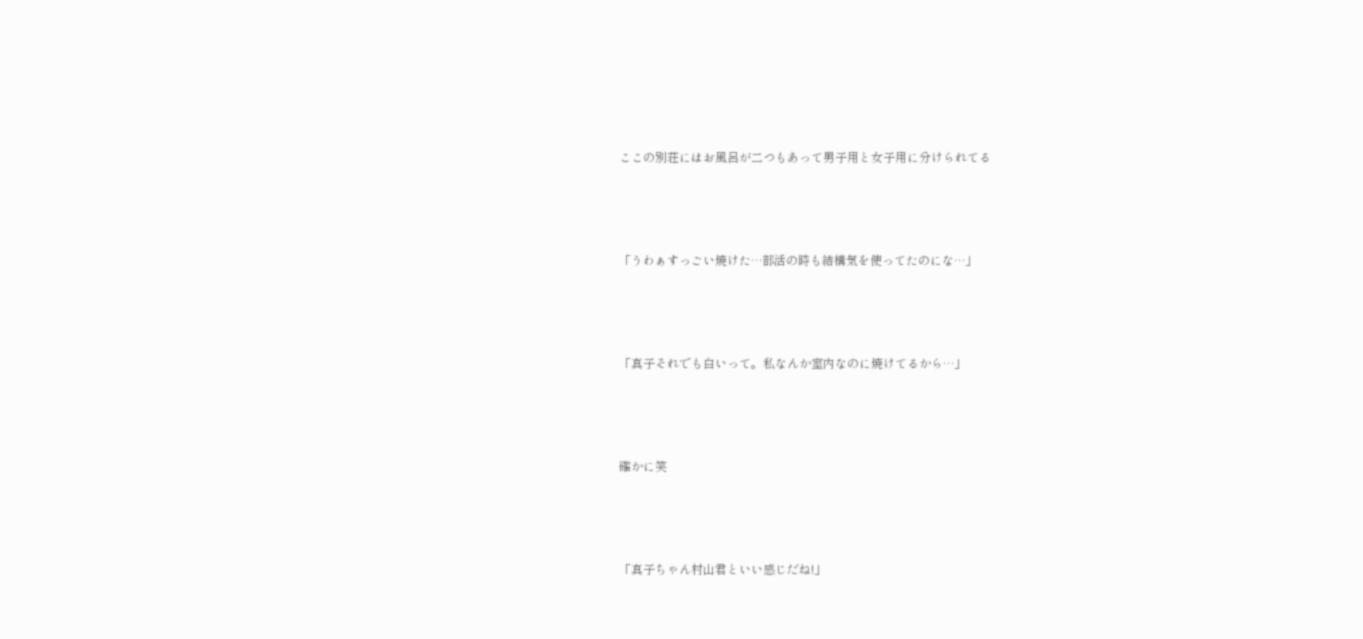ここの別荘にはお風呂が二つもあって男子用と女子用に分けられてる



「うわぁすっごい焼けた…部活の時も結構気を使ってたのにな…」



「真子それでも白いって。私なんか室内なのに焼けてるから…」



確かに笑



「真子ちゃん村山君といい感じだね!」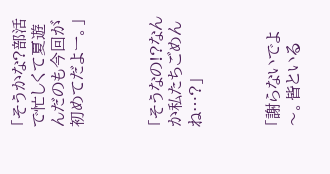「そうかな?部活で忙しくて夏遊んだのも今回が初めてだよー。」



「そうなの!?なんか私たちごめんね…?」



「謝らないでよ〜。皆といる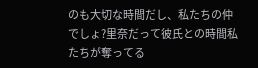のも大切な時間だし、私たちの仲でしょ?里奈だって彼氏との時間私たちが奪ってる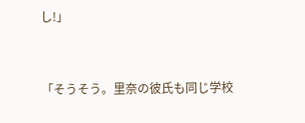し!」



「そうそう。里奈の彼氏も同じ学校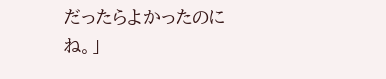だったらよかったのにね。」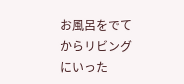お風呂をでてからリビングにいった